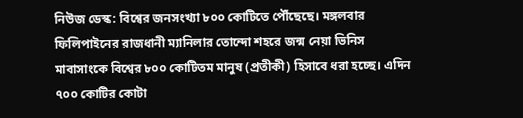নিউজ ডেস্ক: বিশ্বের জনসংখ্যা ৮০০ কোটিতে পৌঁছেছে। মঙ্গলবার ফিলিপাইনের রাজধানী ম্যানিলার তোন্দো শহরে জন্ম নেয়া ভিনিস মাবাসাংকে বিশ্বের ৮০০ কোটিতম মানুষ (প্রতীকী) হিসাবে ধরা হচ্ছে। এদিন ৭০০ কোটির কোটা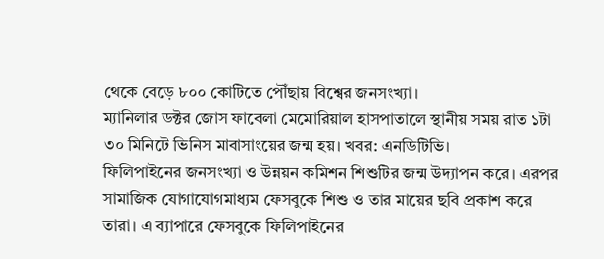থেকে বেড়ে ৮০০ কোটিতে পৌঁছায় বিশ্বের জনসংখ্যা।
ম্যানিলার ডক্টর জোস ফাবেলা মেমোরিয়াল হাসপাতালে স্থানীয় সময় রাত ১টা ৩০ মিনিটে ভিনিস মাবাসাংয়ের জন্ম হয়। খবর: এনডিটিভি।
ফিলিপাইনের জনসংখ্যা ও উন্নয়ন কমিশন শিশুটির জন্ম উদ্যাপন করে। এরপর সামাজিক যোগাযোগমাধ্যম ফেসবুকে শিশু ও তার মায়ের ছবি প্রকাশ করে তারা। এ ব্যাপারে ফেসবুকে ফিলিপাইনের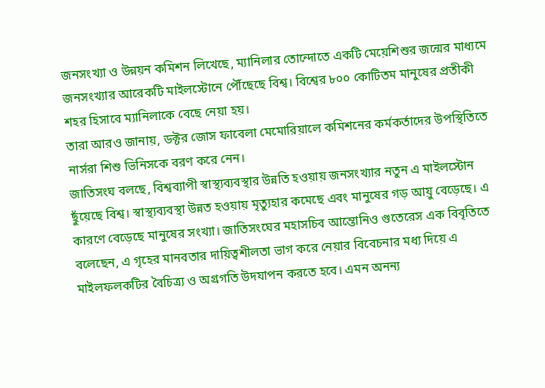জনসংখ্যা ও উন্নয়ন কমিশন লিখেছে, ম্যানিলার তোন্দোতে একটি মেয়েশিশুর জন্মের মাধ্যমে জনসংখ্যার আরেকটি মাইলস্টোনে পৌঁছেছে বিশ্ব। বিশ্বের ৮০০ কোটিতম মানুষের প্রতীকী শহর হিসাবে ম্যানিলাকে বেছে নেয়া হয়।
তারা আরও জানায়, ডক্টর জোস ফাবেলা মেমোরিয়ালে কমিশনের কর্মকর্তাদের উপস্থিতিতে নার্সরা শিশু ভিনিসকে বরণ করে নেন।
জাতিসংঘ বলছে, বিশ্বব্যাপী স্বাস্থ্যব্যবস্থার উন্নতি হওয়ায় জনসংখ্যার নতুন এ মাইলস্টোন ছুঁয়েছে বিশ্ব। স্বাস্থ্যব্যবস্থা উন্নত হওয়ায় মৃত্যুহার কমেছে এবং মানুষের গড় আয়ু বেড়েছে। এ কারণে বেড়েছে মানুষের সংখ্যা। জাতিসংঘের মহাসচিব আন্তোনিও গুতেরেস এক বিবৃতিতে বলেছেন, এ গৃহের মানবতার দায়িত্বশীলতা ভাগ করে নেয়ার বিবেচনার মধ্য দিয়ে এ মাইলফলকটির বৈচিত্র্য ও অগ্রগতি উদযাপন করতে হবে। এমন অনন্য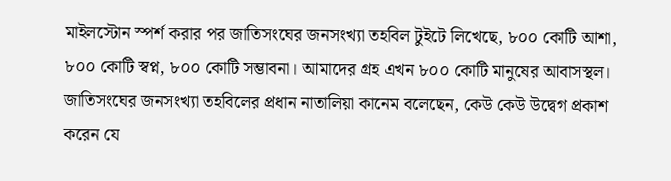মাইলস্টোন স্পর্শ করার পর জাতিসংঘের জনসংখ্যা তহবিল টুইটে লিখেছে, ৮০০ কোটি আশা, ৮০০ কোটি স্বপ্ন, ৮০০ কোটি সম্ভাবনা। আমাদের গ্রহ এখন ৮০০ কোটি মানুষের আবাসস্থল।
জাতিসংঘের জনসংখ্যা তহবিলের প্রধান নাতালিয়া কানেম বলেছেন, কেউ কেউ উদ্বেগ প্রকাশ করেন যে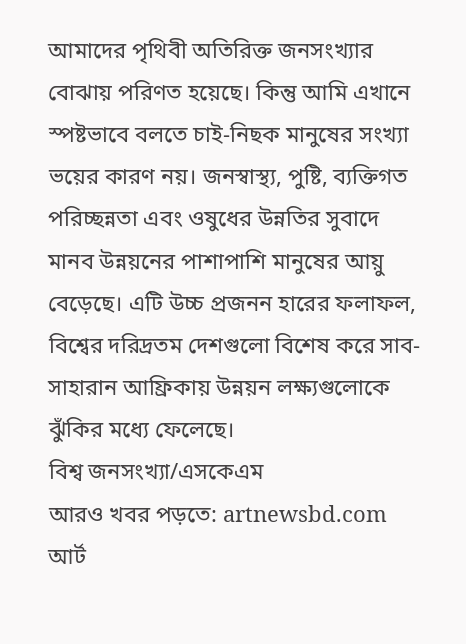আমাদের পৃথিবী অতিরিক্ত জনসংখ্যার বোঝায় পরিণত হয়েছে। কিন্তু আমি এখানে স্পষ্টভাবে বলতে চাই-নিছক মানুষের সংখ্যা ভয়ের কারণ নয়। জনস্বাস্থ্য, পুষ্টি, ব্যক্তিগত পরিচ্ছন্নতা এবং ওষুধের উন্নতির সুবাদে মানব উন্নয়নের পাশাপাশি মানুষের আয়ু বেড়েছে। এটি উচ্চ প্রজনন হারের ফলাফল, বিশ্বের দরিদ্রতম দেশগুলো বিশেষ করে সাব-সাহারান আফ্রিকায় উন্নয়ন লক্ষ্যগুলোকে ঝুঁকির মধ্যে ফেলেছে।
বিশ্ব জনসংখ্যা/এসকেএম
আরও খবর পড়তে: artnewsbd.com
আর্ট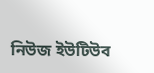নিউজ ইউটিউব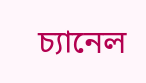চ্যানেল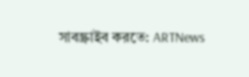সাবস্ক্রাইব করতে: ARTNews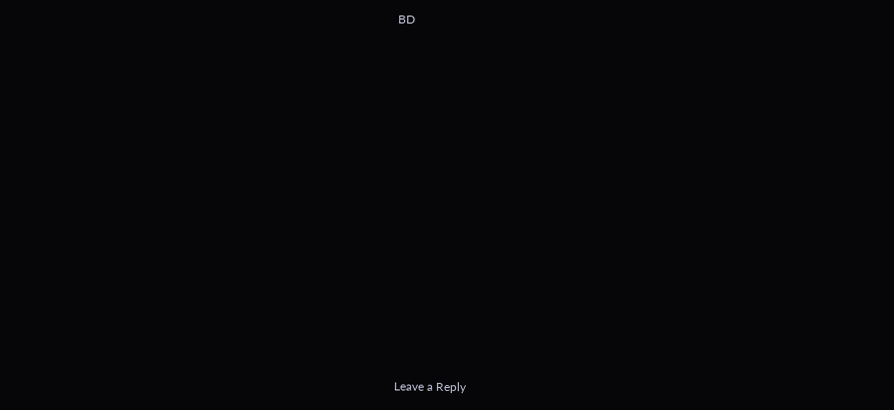BD
















Leave a Reply